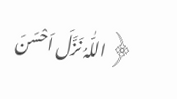﴿ اللّٰہُ نَزَّلَ اَحْسَنَ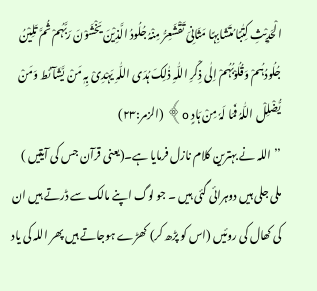الْحَدِیْثِ کِتٰبًا مُتَشَابِہًا مَثَانِیَ تَقْشَعِرُّ مِنْہُ جُلُودُ الَّذِیْنَ یَخْشَوْنَ رَبَّہُمْ ثُمَّ تَلِیْنُ جُلُودُہُمْ وَقُلُوْبُہُمْ اِلٰی ذِکْرِ اللّٰہِ ذٰلِکَ ہُدَی اللّٰہِ یَہْدِیْ بِہٖ مَنْ یَّشَآئُط وَمَنْ یُّضْلِلْ اللّٰہُ فَمَا لَہٗ مِنْ ہَادٍ o﴾ (الزمر:۲۳)
’’ اللہ نے بہترین کلام نازل فرمایا ہے۔(یعنی قرآن جس کی آیتیں ) ملی جلی ہیں دوہرائی گئی ہیں ۔ جو لوگ اپنے مالک سے ڈرتے ہیں ان کی کھال کی روئیں (اس کو پڑھ کر) کھڑے ہوجاتے ہیں پھر اللہ کی یاد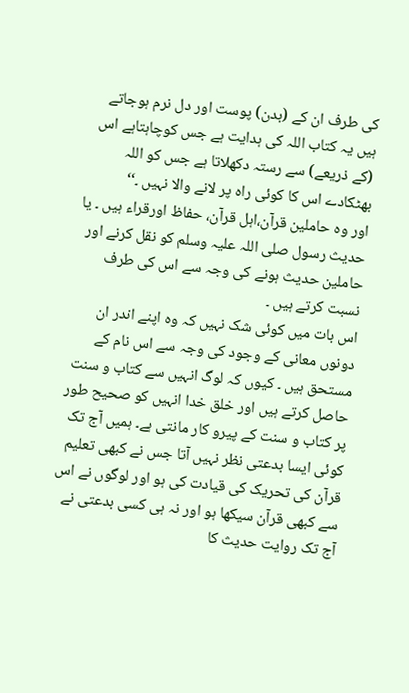کی طرف ان کے (بدن) پوست اور دل نرم ہوجاتے ہیں یہ کتاب اللہ کی ہدایت ہے جس کوچاہتاہے اس (کے ذریعے) سے رستہ دکھلاتا ہے جس کو اللہ بھٹکادے اس کا کوئی راہ پر لانے والا نہیں ۔‘‘
اور وہ حاملین قرآن،اہل قرآن، حفاظ اورقراء ہیں ۔ یا حدیث رسول صلی اللہ علیہ وسلم کو نقل کرنے اور حاملین حدیث ہونے کی وجہ سے اس کی طرف نسبت کرتے ہیں ۔
اس بات میں کوئی شک نہیں کہ وہ اپنے اندر ان دونوں معانی کے وجود کی وجہ سے اس نام کے مستحق ہیں ۔ کیوں کہ لوگ انہیں سے کتاب و سنت حاصل کرتے ہیں اور خلق خدا انہیں کو صحیح طور پر کتاب و سنت کے پیرو کار مانتی ہے۔ ہمیں آج تک کوئی ایسا بدعتی نظر نہیں آتا جس نے کبھی تعلیم قرآن کی تحریک کی قیادت کی ہو اور لوگوں نے اس سے کبھی قرآن سیکھا ہو اور نہ ہی کسی بدعتی نے آج تک روایت حدیث کا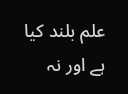علم بلند کیا ہے اور نہ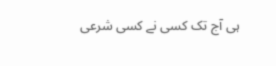ہی آج تک کسی نے کسی شرعی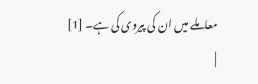معاملے میں ان کی پیروی کی ہے۔ [1]
|